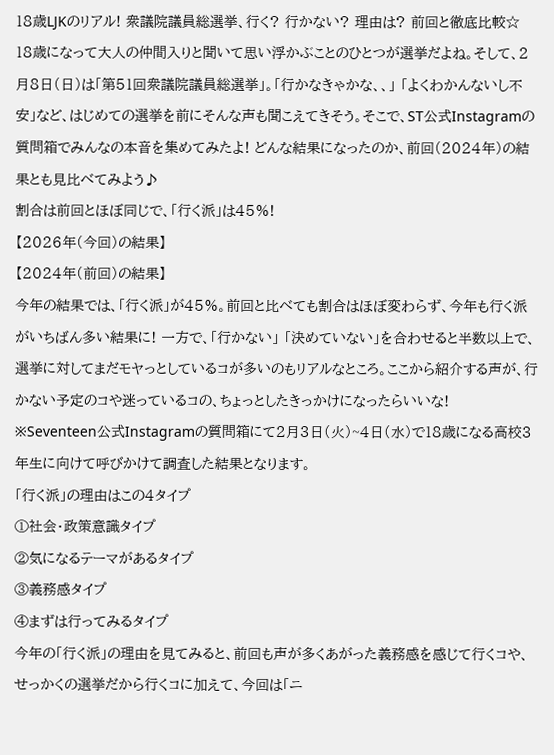18歳LJKのリアル! 衆議院議員総選挙、行く? 行かない? 理由は? 前回と徹底比較☆
18歳になって大人の仲間入りと聞いて思い浮かぶことのひとつが選挙だよね。そして、2月8日(日)は「第51回衆議院議員総選挙」。「行かなきゃかな、、」 「よくわかんないし不安」など、はじめての選挙を前にそんな声も聞こえてきそう。そこで、ST公式Instagramの質問箱でみんなの本音を集めてみたよ! どんな結果になったのか、前回(2024年)の結果とも見比べてみよう♪
割合は前回とほぼ同じで、「行く派」は45%!
【2026年(今回)の結果】
【2024年(前回)の結果】
今年の結果では、「行く派」が45%。前回と比べても割合はほぼ変わらず、今年も行く派がいちばん多い結果に! 一方で、「行かない」 「決めていない」を合わせると半数以上で、選挙に対してまだモヤっとしているコが多いのもリアルなところ。ここから紹介する声が、行かない予定のコや迷っているコの、ちょっとしたきっかけになったらいいな!
※Seventeen公式Instagramの質問箱にて2月3日(火)~4日(水)で18歳になる高校3年生に向けて呼びかけて調査した結果となります。
「行く派」の理由はこの4タイプ
①社会・政策意識タイプ
②気になるテーマがあるタイプ
③義務感タイプ
④まずは行ってみるタイプ
今年の「行く派」の理由を見てみると、前回も声が多くあがった義務感を感じて行くコや、せっかくの選挙だから行くコに加えて、今回は「ニ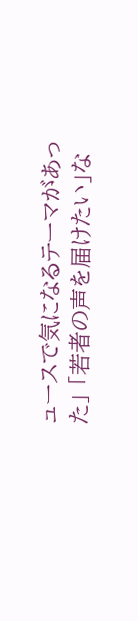ュースで気になるテーマがあった」 「若者の声を届けたい」な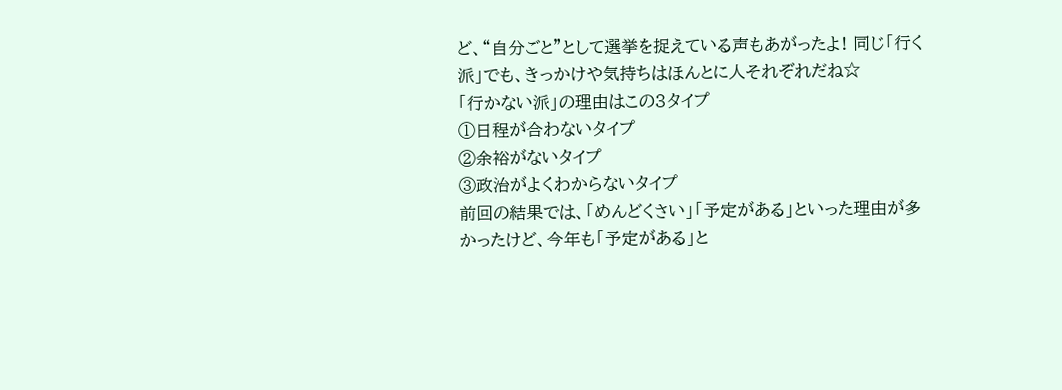ど、“自分ごと”として選挙を捉えている声もあがったよ! 同じ「行く派」でも、きっかけや気持ちはほんとに人それぞれだね☆
「行かない派」の理由はこの3タイプ
①日程が合わないタイプ
②余裕がないタイプ
③政治がよくわからないタイプ
前回の結果では、「めんどくさい」「予定がある」といった理由が多かったけど、今年も「予定がある」と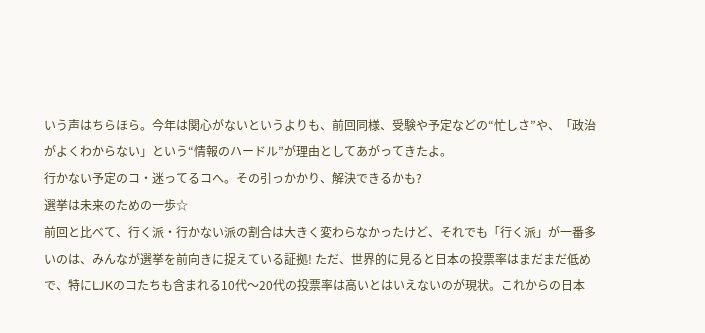いう声はちらほら。今年は関心がないというよりも、前回同様、受験や予定などの“忙しさ”や、「政治がよくわからない」という“情報のハードル”が理由としてあがってきたよ。
行かない予定のコ・迷ってるコへ。その引っかかり、解決できるかも?
選挙は未来のための一歩☆
前回と比べて、行く派・行かない派の割合は大きく変わらなかったけど、それでも「行く派」が一番多いのは、みんなが選挙を前向きに捉えている証拠! ただ、世界的に見ると日本の投票率はまだまだ低めで、特にLJKのコたちも含まれる10代〜20代の投票率は高いとはいえないのが現状。これからの日本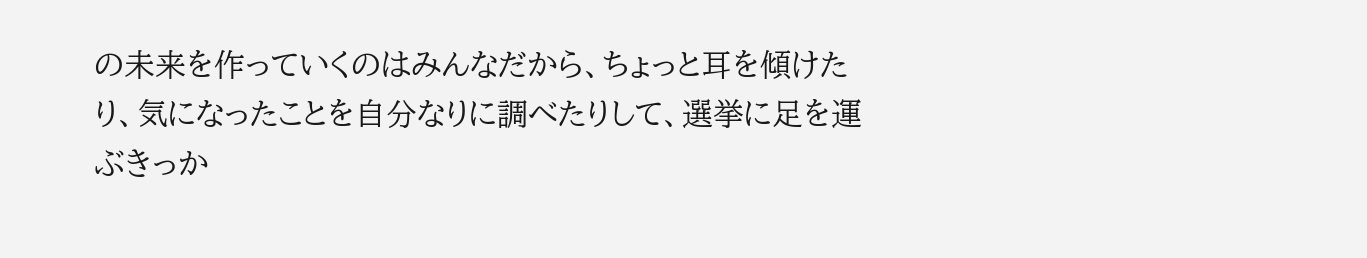の未来を作っていくのはみんなだから、ちょっと耳を傾けたり、気になったことを自分なりに調べたりして、選挙に足を運ぶきっか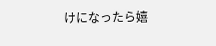けになったら嬉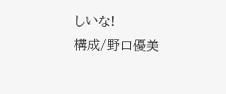しいな!
構成/野口優美